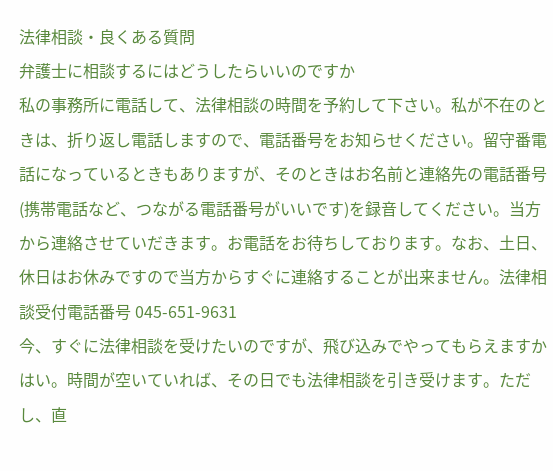法律相談・良くある質問
弁護士に相談するにはどうしたらいいのですか
私の事務所に電話して、法律相談の時間を予約して下さい。私が不在のときは、折り返し電話しますので、電話番号をお知らせください。留守番電話になっているときもありますが、そのときはお名前と連絡先の電話番号(携帯電話など、つながる電話番号がいいです)を録音してください。当方から連絡させていだきます。お電話をお待ちしております。なお、土日、休日はお休みですので当方からすぐに連絡することが出来ません。法律相談受付電話番号 045-651-9631
今、すぐに法律相談を受けたいのですが、飛び込みでやってもらえますか
はい。時間が空いていれば、その日でも法律相談を引き受けます。ただし、直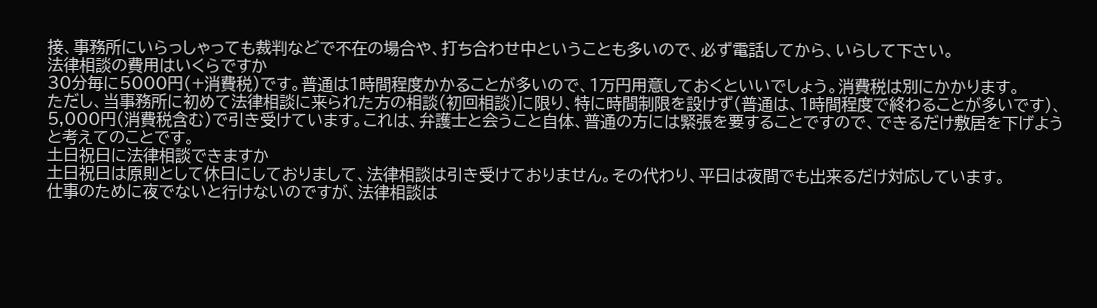接、事務所にいらっしゃっても裁判などで不在の場合や、打ち合わせ中ということも多いので、必ず電話してから、いらして下さい。
法律相談の費用はいくらですか
30分毎に5000円(+消費税)です。普通は1時間程度かかることが多いので、1万円用意しておくといいでしょう。消費税は別にかかります。
ただし、当事務所に初めて法律相談に来られた方の相談(初回相談)に限り、特に時間制限を設けず(普通は、1時間程度で終わることが多いです)、
5,000円(消費税含む)で引き受けています。これは、弁護士と会うこと自体、普通の方には緊張を要することですので、できるだけ敷居を下げようと考えてのことです。
土日祝日に法律相談できますか
土日祝日は原則として休日にしておりまして、法律相談は引き受けておりません。その代わり、平日は夜間でも出来るだけ対応しています。
仕事のために夜でないと行けないのですが、法律相談は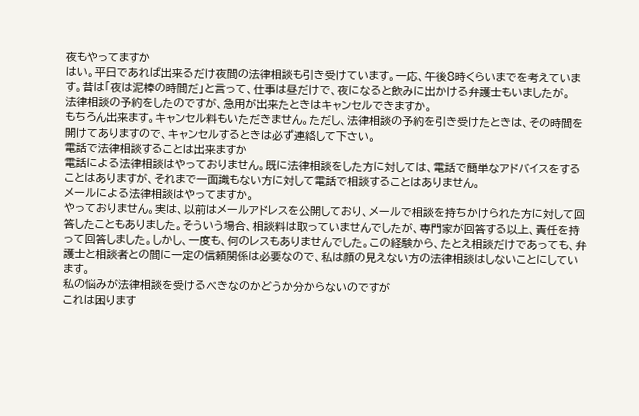夜もやってますか
はい。平日であれば出来るだけ夜間の法律相談も引き受けています。一応、午後8時くらいまでを考えています。昔は「夜は泥棒の時間だ」と言って、仕事は昼だけで、夜になると飲みに出かける弁護士もいましたが。
法律相談の予約をしたのですが、急用が出来たときはキャンセルできますか。
もちろん出来ます。キャンセル料もいただきません。ただし、法律相談の予約を引き受けたときは、その時間を開けてありますので、キャンセルするときは必ず連絡して下さい。
電話で法律相談することは出来ますか
電話による法律相談はやっておりません。既に法律相談をした方に対しては、電話で簡単なアドバイスをすることはありますが、それまで一面識もない方に対して電話で相談することはありません。
メールによる法律相談はやってますか。
やっておりません。実は、以前はメールアドレスを公開しており、メールで相談を持ちかけられた方に対して回答したこともありました。そういう場合、相談料は取っていませんでしたが、専門家が回答する以上、責任を持って回答しました。しかし、一度も、何のレスもありませんでした。この経験から、たとえ相談だけであっても、弁護士と相談者との間に一定の信頼関係は必要なので、私は顔の見えない方の法律相談はしないことにしています。
私の悩みが法律相談を受けるべきなのかどうか分からないのですが
これは困ります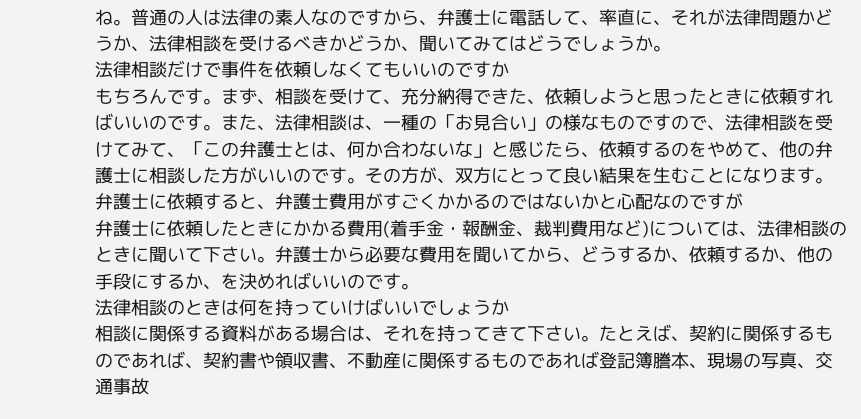ね。普通の人は法律の素人なのですから、弁護士に電話して、率直に、それが法律問題かどうか、法律相談を受けるべきかどうか、聞いてみてはどうでしょうか。
法律相談だけで事件を依頼しなくてもいいのですか
もちろんです。まず、相談を受けて、充分納得できた、依頼しようと思ったときに依頼すればいいのです。また、法律相談は、一種の「お見合い」の様なものですので、法律相談を受けてみて、「この弁護士とは、何か合わないな」と感じたら、依頼するのをやめて、他の弁護士に相談した方がいいのです。その方が、双方にとって良い結果を生むことになります。
弁護士に依頼すると、弁護士費用がすごくかかるのではないかと心配なのですが
弁護士に依頼したときにかかる費用(着手金・報酬金、裁判費用など)については、法律相談のときに聞いて下さい。弁護士から必要な費用を聞いてから、どうするか、依頼するか、他の手段にするか、を決めればいいのです。
法律相談のときは何を持っていけばいいでしょうか
相談に関係する資料がある場合は、それを持ってきて下さい。たとえば、契約に関係するものであれば、契約書や領収書、不動産に関係するものであれば登記簿謄本、現場の写真、交通事故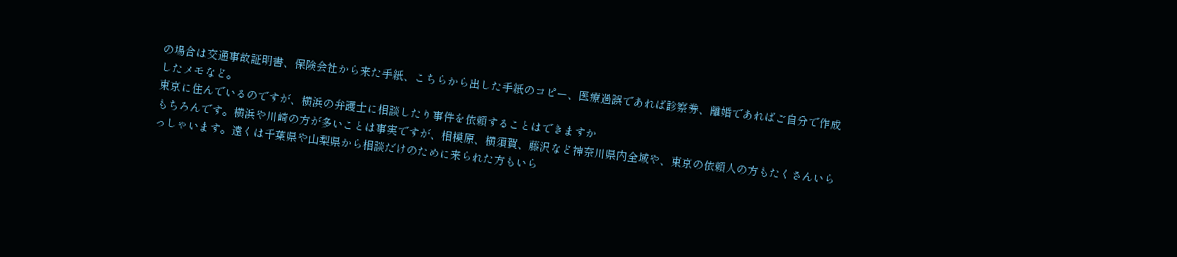の場合は交通事故証明書、保険会社から来た手紙、こちらから出した手紙のコピー、医療過誤であれば診察券、離婚であればご自分で作成したメモなど。
東京に住んでいるのですが、横浜の弁護士に相談したり事件を依頼することはできますか
もちろんです。横浜や川崎の方が多いことは事実ですが、相模原、横須賀、藤沢など神奈川県内全域や、東京の依頼人の方もたくさんいらっしゃいます。遠くは千葉県や山梨県から相談だけのために来られた方もいら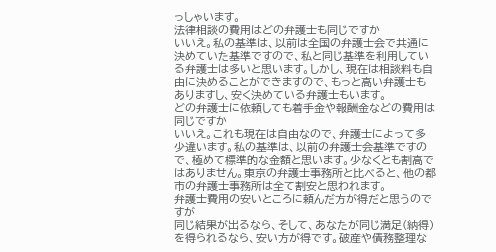っしゃいます。
法律相談の費用はどの弁護士も同じですか
いいえ。私の基準は、以前は全国の弁護士会で共通に決めていた基準ですので、私と同じ基準を利用している弁護士は多いと思います。しかし、現在は相談料も自由に決めることができますので、もっと高い弁護士もありますし、安く決めている弁護士もいます。
どの弁護士に依頼しても着手金や報酬金などの費用は同じですか
いいえ。これも現在は自由なので、弁護士によって多少違います。私の基準は、以前の弁護士会基準ですので、極めて標準的な金額と思います。少なくとも割高ではありません。東京の弁護士事務所と比べると、他の都市の弁護士事務所は全て割安と思われます。
弁護士費用の安いところに頼んだ方が得だと思うのですが
同じ結果が出るなら、そして、あなたが同じ満足(納得)を得られるなら、安い方が得です。破産や債務整理な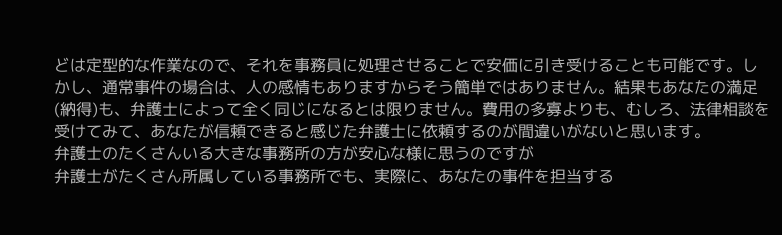どは定型的な作業なので、それを事務員に処理させることで安価に引き受けることも可能です。しかし、通常事件の場合は、人の感情もありますからそう簡単ではありません。結果もあなたの満足(納得)も、弁護士によって全く同じになるとは限りません。費用の多寡よりも、むしろ、法律相談を受けてみて、あなたが信頼できると感じた弁護士に依頼するのが間違いがないと思います。
弁護士のたくさんいる大きな事務所の方が安心な様に思うのですが
弁護士がたくさん所属している事務所でも、実際に、あなたの事件を担当する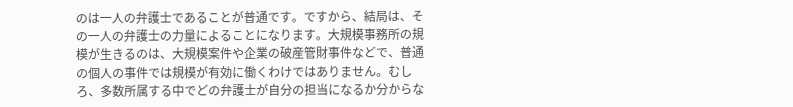のは一人の弁護士であることが普通です。ですから、結局は、その一人の弁護士の力量によることになります。大規模事務所の規模が生きるのは、大規模案件や企業の破産管財事件などで、普通の個人の事件では規模が有効に働くわけではありません。むしろ、多数所属する中でどの弁護士が自分の担当になるか分からな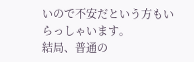いので不安だという方もいらっしゃいます。
結局、普通の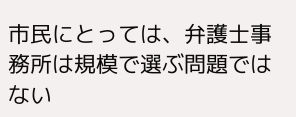市民にとっては、弁護士事務所は規模で選ぶ問題ではない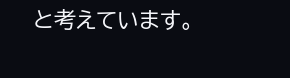と考えています。